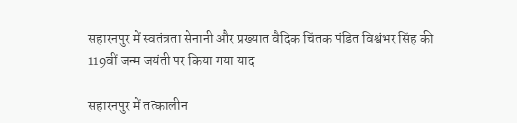सहारनपुर में स्वतंत्रता सेनानी और प्रख्यात वैदिक चिंतक पंडित विश्वंभर सिंह की 119वीं जन्म जयंती पर किया गया याद

सहारनपुर में तत्कालीन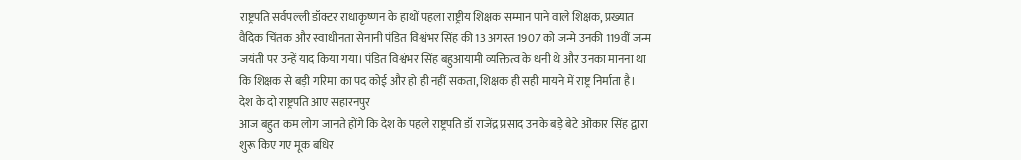राष्ट्रपति सर्वपल्ली डॉक्टर राधाकृष्णन के हाथों पहला राष्ट्रीय शिक्षक सम्मान पाने वाले शिक्षक, प्रख्यात वैदिक चिंतक और स्वाधीनता सेनानी पंडित विश्वंभर सिंह की 13 अगस्त 1907 को जन्मे उनकी 119वीं जन्म जयंती पर उन्हें याद किया गया। पंडित विश्वंभर सिंह बहुआयामी व्यक्तित्व के धनी थे और उनका मानना था कि शिक्षक से बड़ी गरिमा का पद कोई और हो ही नहीं सकता, शिक्षक ही सही मायने में राष्ट्र निर्माता है।
देश के दो राष्ट्रपति आए सहारनपुर
आज बहुत कम लोग जानते होंगे कि देश के पहले राष्ट्रपति डॉ राजेंद्र प्रसाद उनके बड़े बेटे ओंकार सिंह द्वारा शुरू किए गए मूक बधिर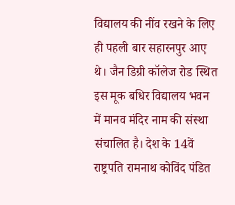विद्यालय की नींव रखने के लिए ही पहली बार सहारनपुर आए थे। जैन डिग्री कॉलेज रोड स्थित इस मूक बधिर विद्यालय भवन में मानव मंदिर नाम की संस्था संचालित है। देश के 14वें राष्ट्रपति रामनाथ कोविंद पंडित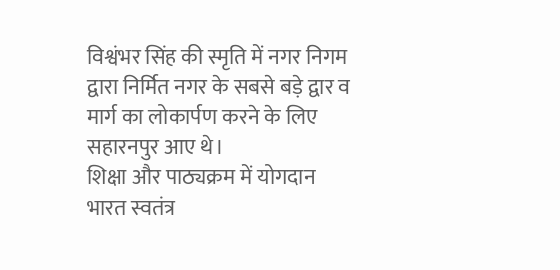विश्वंभर सिंह की स्मृति में नगर निगम द्वारा निर्मित नगर के सबसे बड़े द्वार व मार्ग का लोकार्पण करने के लिए सहारनपुर आए थे।
शिक्षा और पाठ्यक्रम में योगदान
भारत स्वतंत्र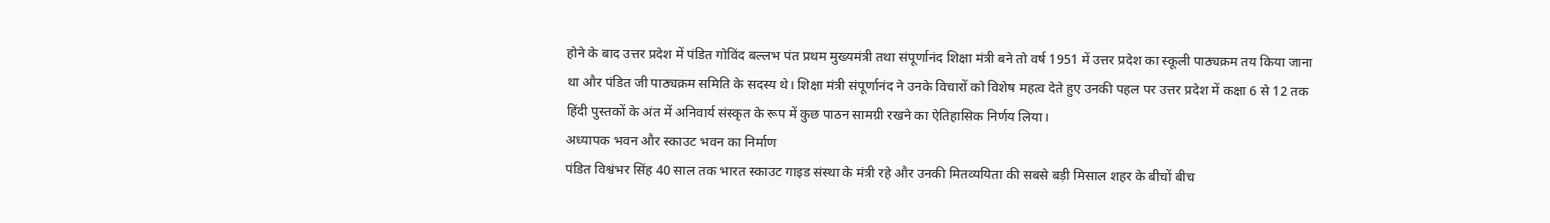होने के बाद उत्तर प्रदेश में पंडित गोविंद बल्लभ पंत प्रथम मुख्यमंत्री तथा संपूर्णानंद शिक्षा मंत्री बने तो वर्ष 1951 में उत्तर प्रदेश का स्कूली पाठ्यक्रम तय किया जाना था और पंडित जी पाठ्यक्रम समिति के सदस्य थे। शिक्षा मंत्री संपूर्णानंद ने उनके विचारों को विशेष महत्व देते हुए उनकी पहल पर उत्तर प्रदेश में कक्षा 6 से 12 तक हिंदी पुस्तकों के अंत में अनिवार्य संस्कृत के रूप में कुछ पाठन सामग्री रखने का ऐतिहासिक निर्णय लिया।
अध्यापक भवन और स्काउट भवन का निर्माण
पंडित विश्वंभर सिंह 40 साल तक भारत स्काउट गाइड संस्था के मंत्री रहे और उनकी मितव्ययिता की सबसे बड़ी मिसाल शहर के बीचों बीच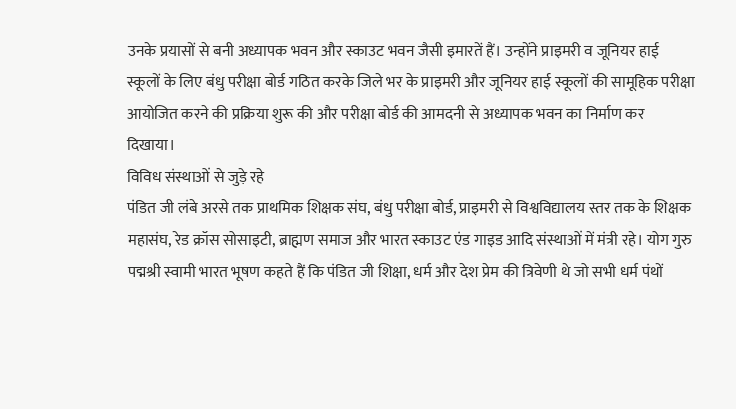उनके प्रयासों से बनी अध्यापक भवन और स्काउट भवन जैसी इमारतें हैं। उन्होंने प्राइमरी व जूनियर हाई स्कूलों के लिए बंधु परीक्षा बोर्ड गठित करके जिले भर के प्राइमरी और जूनियर हाई स्कूलों की सामूहिक परीक्षा आयोजित करने की प्रक्रिया शुरू की और परीक्षा बोर्ड की आमदनी से अध्यापक भवन का निर्माण कर दिखाया।
विविध संस्थाओं से जुड़े रहे
पंडित जी लंबे अरसे तक प्राथमिक शिक्षक संघ, बंधु परीक्षा बोर्ड, प्राइमरी से विश्वविद्यालय स्तर तक के शिक्षक महासंघ, रेड क्रॉस सोसाइटी, ब्राह्मण समाज और भारत स्काउट एंड गाइड आदि संस्थाओं में मंत्री रहे। योग गुरु पद्मश्री स्वामी भारत भूषण कहते हैं कि पंडित जी शिक्षा, धर्म और देश प्रेम की त्रिवेणी थे जो सभी धर्म पंथों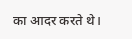का आदर करते थे।